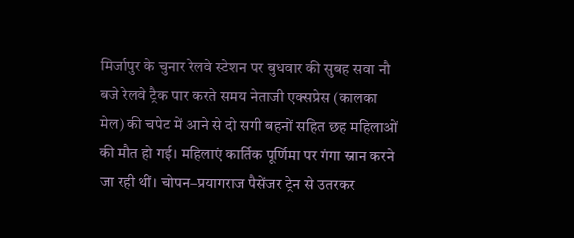मिर्जापुर के चुनार रेलवे स्टेशन पर बुधवार की सुबह सवा नौ बजे रेलवे ट्रैक पार करते समय नेताजी एक्सप्रेस (कालका मेल) की चपेट में आने से दो सगी बहनों सहित छह महिलाओं की मौत हो गई। महिलाएं कार्तिक पूर्णिमा पर गंगा स्नान करने जा रही थीं। चोपन–प्रयागराज पैसेंजर ट्रेन से उतरकर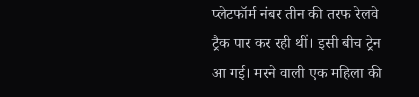प्लेटफॉर्म नंबर तीन की तरफ रेलवे ट्रैक पार कर रही थीं। इसी बीच ट्रेन आ गई। मरने वाली एक महिला की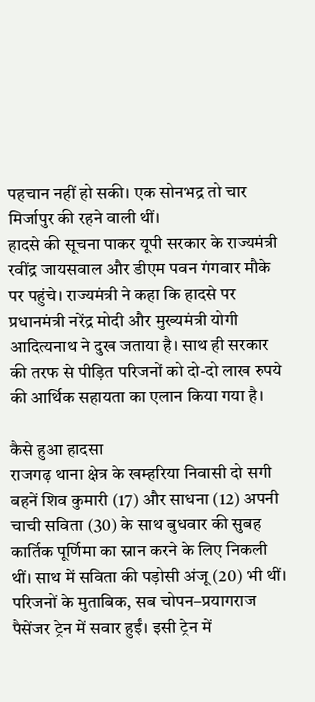पहचान नहीं हो सकी। एक सोनभद्र तो चार मिर्जापुर की रहने वाली थीं।
हादसे की सूचना पाकर यूपी सरकार के राज्यमंत्री रवींद्र जायसवाल और डीएम पवन गंगवार मौके पर पहुंचे। राज्यमंत्री ने कहा कि हादसे पर प्रधानमंत्री नरेंद्र मोदी और मुख्यमंत्री योगी आदित्यनाथ ने दुख जताया है। साथ ही सरकार की तरफ से पीड़ित परिजनों को दो-दो लाख रुपये की आर्थिक सहायता का एलान किया गया है।

कैसे हुआ हादसा
राजगढ़ थाना क्षेत्र के खम्हरिया निवासी दो सगी बहनें शिव कुमारी (17) और साधना (12) अपनी चाची सविता (30) के साथ बुधवार की सुबह कार्तिक पूर्णिमा का स्नान करने के लिए निकली थीं। साथ में सविता की पड़ोसी अंजू (20) भी थीं। परिजनों के मुताबिक, सब चोपन–प्रयागराज पैसेंजर ट्रेन में सवार हुईं। इसी ट्रेन में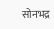सोनभद्र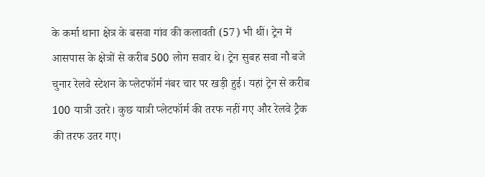के कर्मा थाना क्षेत्र के बसवा गांव की कलावती (57) भी थीं। ट्रेन में आसपास के क्षेत्रों से करीब 500 लोग सवार थे। ट्रेन सुबह सवा नौ बजे चुनार रेलवे स्टेशन के प्लेटफॉर्म नंबर चार पर खड़ी हुई। यहां ट्रेन से करीब 100 यात्री उतरे। कुछ यात्री प्लेटफॉर्म की तरफ नहीं गए और रेलवे ट्रैक की तरफ उतर गए।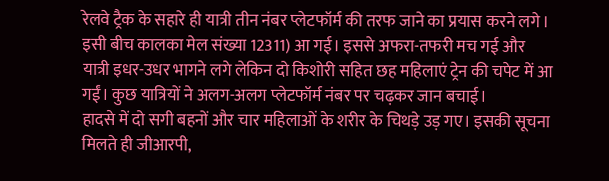रेलवे ट्रैक के सहारे ही यात्री तीन नंबर प्लेटफॉर्म की तरफ जाने का प्रयास करने लगे। इसी बीच कालका मेल संख्या 12311) आ गई। इससे अफरा-तफरी मच गई और यात्री इधर-उधर भागने लगे लेकिन दो किशोरी सहित छह महिलाएं ट्रेन की चपेट में आ गईं। कुछ यात्रियों ने अलग-अलग प्लेटफॉर्म नंबर पर चढ़कर जान बचाई।
हादसे में दो सगी बहनों और चार महिलाओं के शरीर के चिथड़े उड़ गए। इसकी सूचना मिलते ही जीआरपी,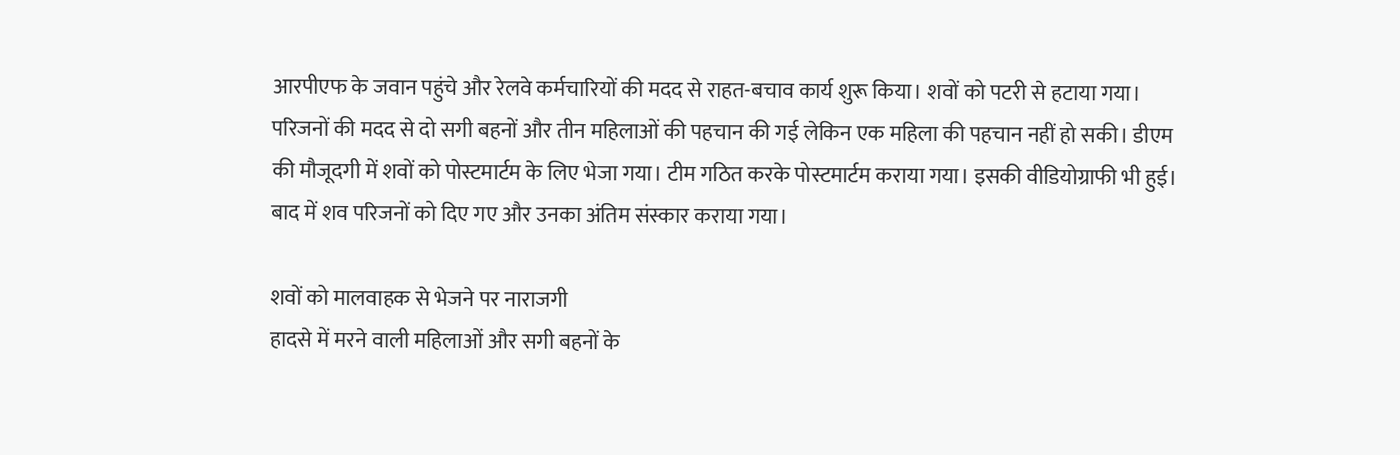आरपीएफ के जवान पहुंचे और रेलवे कर्मचारियों की मदद से राहत-बचाव कार्य शुरू किया। शवों को पटरी से हटाया गया। परिजनों की मदद से दो सगी बहनों और तीन महिलाओं की पहचान की गई लेकिन एक महिला की पहचान नहीं हो सकी। डीएम की मौजूदगी में शवों को पोस्टमार्टम के लिए भेजा गया। टीम गठित करके पोस्टमार्टम कराया गया। इसकी वीडियोग्राफी भी हुई। बाद में शव परिजनों को दिए गए और उनका अंतिम संस्कार कराया गया।

शवों को मालवाहक से भेजने पर नाराजगी
हादसे में मरने वाली महिलाओं और सगी बहनों के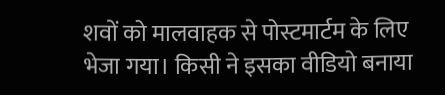शवों को मालवाहक से पोस्टमार्टम के लिए भेजा गया। किसी ने इसका वीडियो बनाया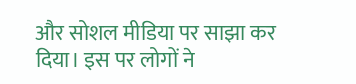और सोशल मीडिया पर साझा कर दिया। इस पर लोगों ने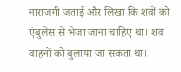नाराजगी जताई और लिखा कि शवों को एंबुलेंस से भेजा जाना चाहिए था। शव वाहनों को बुलाया जा सकता था।